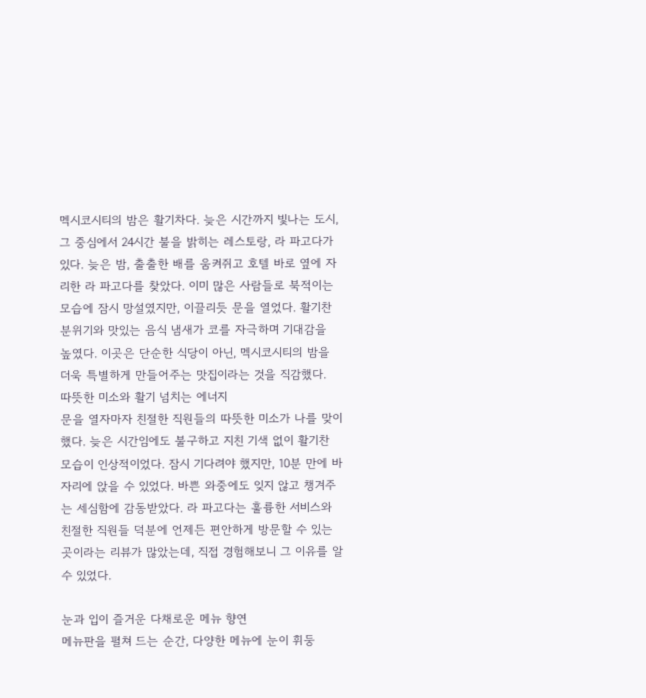멕시코시티의 밤은 활기차다. 늦은 시간까지 빛나는 도시, 그 중심에서 24시간 불을 밝히는 레스토랑, 라 파고다가 있다. 늦은 밤, 출출한 배를 움켜쥐고 호텔 바로 옆에 자리한 라 파고다를 찾았다. 이미 많은 사람들로 북적이는 모습에 잠시 망설였지만, 이끌리듯 문을 열었다. 활기찬 분위기와 맛있는 음식 냄새가 코를 자극하며 기대감을 높였다. 이곳은 단순한 식당이 아닌, 멕시코시티의 밤을 더욱 특별하게 만들어주는 맛집이라는 것을 직감했다.
따뜻한 미소와 활기 넘치는 에너지
문을 열자마자 친절한 직원들의 따뜻한 미소가 나를 맞이했다. 늦은 시간임에도 불구하고 지친 기색 없이 활기찬 모습이 인상적이었다. 잠시 기다려야 했지만, 10분 만에 바 자리에 앉을 수 있었다. 바쁜 와중에도 잊지 않고 챙겨주는 세심함에 감동받았다. 라 파고다는 훌륭한 서비스와 친절한 직원들 덕분에 언제든 편안하게 방문할 수 있는 곳이라는 리뷰가 많았는데, 직접 경험해보니 그 이유를 알 수 있었다.

눈과 입이 즐거운 다채로운 메뉴 향연
메뉴판을 펼쳐 드는 순간, 다양한 메뉴에 눈이 휘둥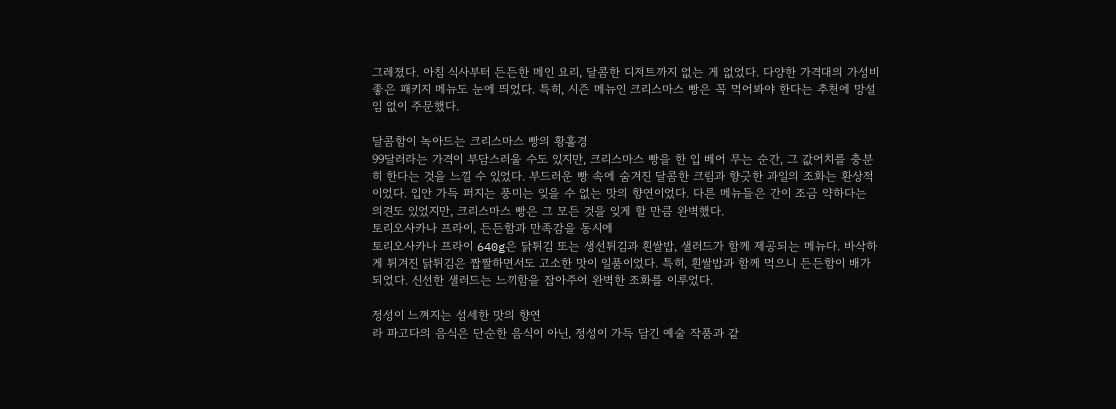그레졌다. 아침 식사부터 든든한 메인 요리, 달콤한 디저트까지 없는 게 없었다. 다양한 가격대의 가성비 좋은 패키지 메뉴도 눈에 띄었다. 특히, 시즌 메뉴인 크리스마스 빵은 꼭 먹어봐야 한다는 추천에 망설임 없이 주문했다.

달콤함이 녹아드는 크리스마스 빵의 황홀경
99달러라는 가격이 부담스러울 수도 있지만, 크리스마스 빵을 한 입 베어 무는 순간, 그 값어치를 충분히 한다는 것을 느낄 수 있었다. 부드러운 빵 속에 숨겨진 달콤한 크림과 향긋한 과일의 조화는 환상적이었다. 입안 가득 퍼지는 풍미는 잊을 수 없는 맛의 향연이었다. 다른 메뉴들은 간이 조금 약하다는 의견도 있었지만, 크리스마스 빵은 그 모든 것을 잊게 할 만큼 완벽했다.
토리오사카나 프라이, 든든함과 만족감을 동시에
토리오사카나 프라이 640g은 닭튀김 또는 생선튀김과 흰쌀밥, 샐러드가 함께 제공되는 메뉴다. 바삭하게 튀겨진 닭튀김은 짭짤하면서도 고소한 맛이 일품이었다. 특히, 흰쌀밥과 함께 먹으니 든든함이 배가 되었다. 신선한 샐러드는 느끼함을 잡아주어 완벽한 조화를 이루었다.

정성이 느껴지는 섬세한 맛의 향연
라 파고다의 음식은 단순한 음식이 아닌, 정성이 가득 담긴 예술 작품과 같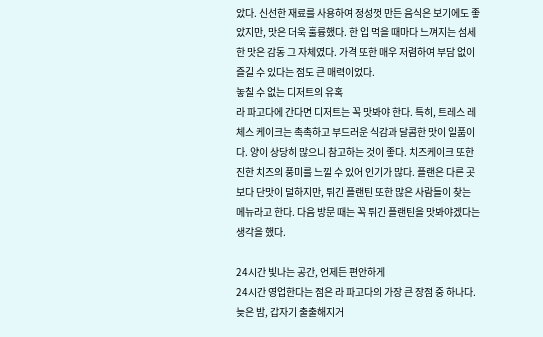았다. 신선한 재료를 사용하여 정성껏 만든 음식은 보기에도 좋았지만, 맛은 더욱 훌륭했다. 한 입 먹을 때마다 느껴지는 섬세한 맛은 감동 그 자체였다. 가격 또한 매우 저렴하여 부담 없이 즐길 수 있다는 점도 큰 매력이었다.
놓칠 수 없는 디저트의 유혹
라 파고다에 간다면 디저트는 꼭 맛봐야 한다. 특히, 트레스 레체스 케이크는 촉촉하고 부드러운 식감과 달콤한 맛이 일품이다. 양이 상당히 많으니 참고하는 것이 좋다. 치즈케이크 또한 진한 치즈의 풍미를 느낄 수 있어 인기가 많다. 플랜은 다른 곳보다 단맛이 덜하지만, 튀긴 플랜틴 또한 많은 사람들이 찾는 메뉴라고 한다. 다음 방문 때는 꼭 튀긴 플랜틴을 맛봐야겠다는 생각을 했다.

24시간 빛나는 공간, 언제든 편안하게
24시간 영업한다는 점은 라 파고다의 가장 큰 장점 중 하나다. 늦은 밤, 갑자기 출출해지거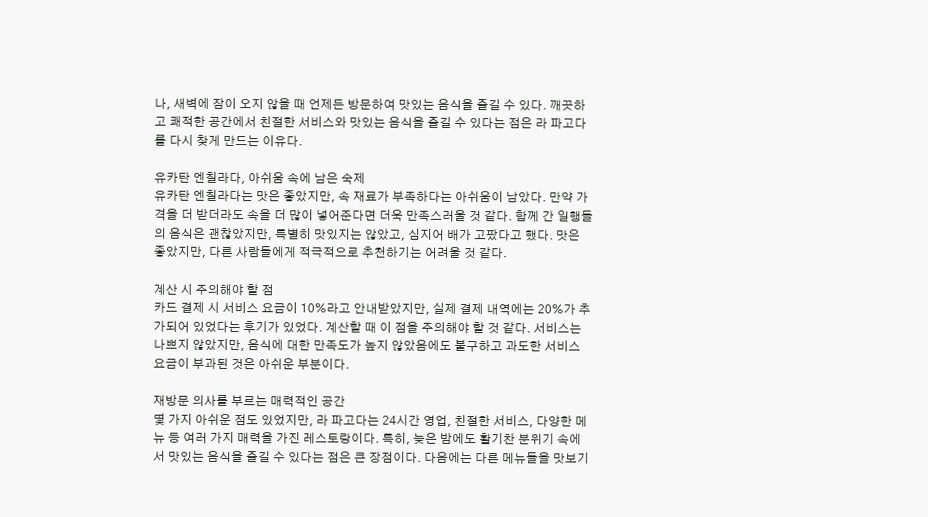나, 새벽에 잠이 오지 않을 때 언제든 방문하여 맛있는 음식을 즐길 수 있다. 깨끗하고 쾌적한 공간에서 친절한 서비스와 맛있는 음식을 즐길 수 있다는 점은 라 파고다를 다시 찾게 만드는 이유다.

유카탄 엔칠라다, 아쉬움 속에 남은 숙제
유카탄 엔칠라다는 맛은 좋았지만, 속 재료가 부족하다는 아쉬움이 남았다. 만약 가격을 더 받더라도 속을 더 많이 넣어준다면 더욱 만족스러울 것 같다. 함께 간 일행들의 음식은 괜찮았지만, 특별히 맛있지는 않았고, 심지어 배가 고팠다고 했다. 맛은 좋았지만, 다른 사람들에게 적극적으로 추천하기는 어려울 것 같다.

계산 시 주의해야 할 점
카드 결제 시 서비스 요금이 10%라고 안내받았지만, 실제 결제 내역에는 20%가 추가되어 있었다는 후기가 있었다. 계산할 때 이 점을 주의해야 할 것 같다. 서비스는 나쁘지 않았지만, 음식에 대한 만족도가 높지 않았음에도 불구하고 과도한 서비스 요금이 부과된 것은 아쉬운 부분이다.

재방문 의사를 부르는 매력적인 공간
몇 가지 아쉬운 점도 있었지만, 라 파고다는 24시간 영업, 친절한 서비스, 다양한 메뉴 등 여러 가지 매력을 가진 레스토랑이다. 특히, 늦은 밤에도 활기찬 분위기 속에서 맛있는 음식을 즐길 수 있다는 점은 큰 장점이다. 다음에는 다른 메뉴들을 맛보기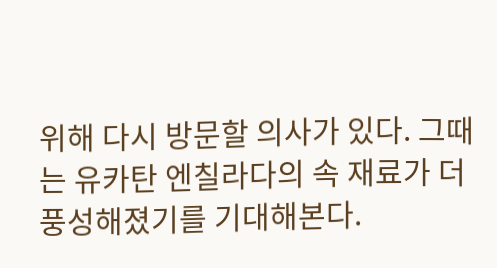위해 다시 방문할 의사가 있다. 그때는 유카탄 엔칠라다의 속 재료가 더 풍성해졌기를 기대해본다.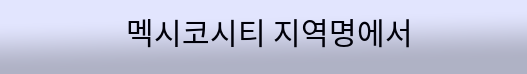멕시코시티 지역명에서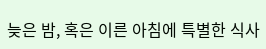늦은 밤, 혹은 이른 아침에 특별한 식사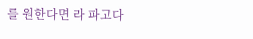를 원한다면 라 파고다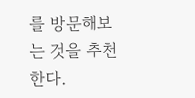를 방문해보는 것을 추천한다.